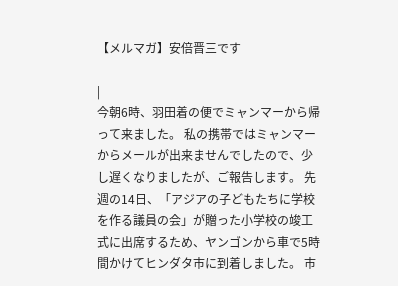【メルマガ】安倍晋三です

|
今朝6時、羽田着の便でミャンマーから帰って来ました。 私の携帯ではミャンマーからメールが出来ませんでしたので、少し遅くなりましたが、ご報告します。 先週の14日、「アジアの子どもたちに学校を作る議員の会」が贈った小学校の竣工式に出席するため、ヤンゴンから車で5時間かけてヒンダタ市に到着しました。 市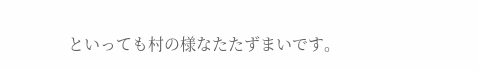といっても村の様なたたずまいです。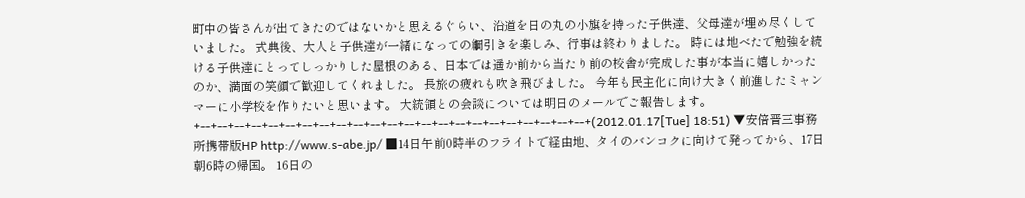町中の皆さんが出てきたのではないかと思えるぐらい、沿道を日の丸の小旗を持った子供達、父母達が埋め尽くしていました。 式典後、大人と子供達が一緒になっての綱引きを楽しみ、行事は終わりました。 時には地べたで勉強を続ける子供達にとってしっかりした屋根のある、日本では遥か前から当たり前の校舎が完成した事が本当に嬉しかったのか、満面の笑顔で歓迎してくれました。 長旅の疲れも吹き飛びました。 今年も民主化に向け大きく前進したミャンマーに小学校を作りたいと思います。 大統領との会談については明日のメールでご報告します。 +--+--+--+--+--+--+--+--+--+--+--+--+--+--+--+--+--+--+--+--+--+--+--+(2012.01.17[Tue] 18:51) ▼安倍晋三事務所携帯版HP http://www.s-abe.jp/ ■14日午前0時半のフライトで経由地、タイのバンコクに向けて発ってから、17日朝6時の帰国。 16日の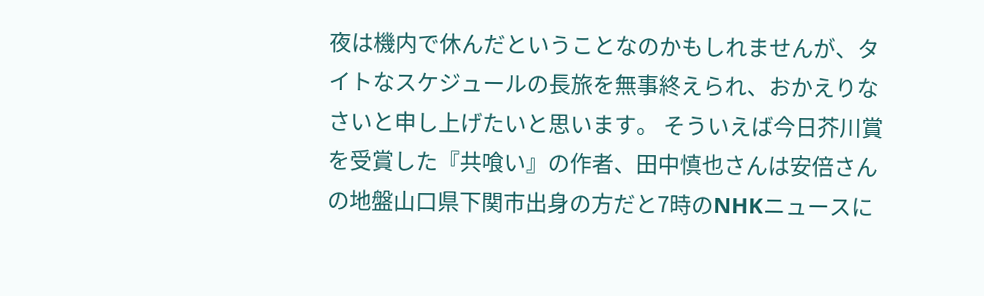夜は機内で休んだということなのかもしれませんが、タイトなスケジュールの長旅を無事終えられ、おかえりなさいと申し上げたいと思います。 そういえば今日芥川賞を受賞した『共喰い』の作者、田中慎也さんは安倍さんの地盤山口県下関市出身の方だと7時のNHKニュースに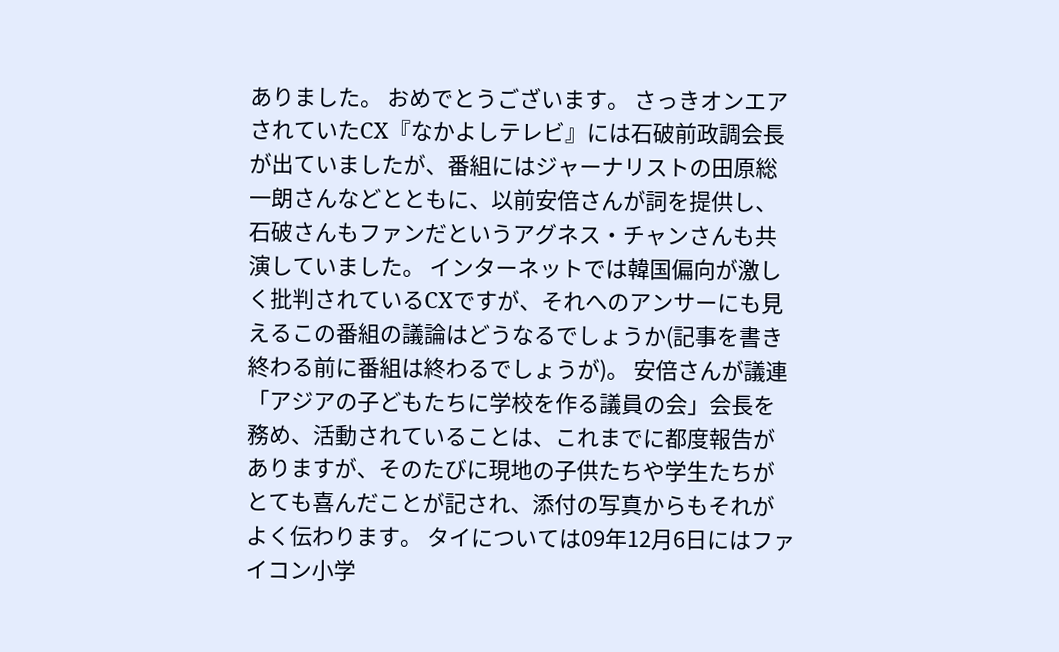ありました。 おめでとうございます。 さっきオンエアされていたCX『なかよしテレビ』には石破前政調会長が出ていましたが、番組にはジャーナリストの田原総一朗さんなどとともに、以前安倍さんが詞を提供し、石破さんもファンだというアグネス・チャンさんも共演していました。 インターネットでは韓国偏向が激しく批判されているCXですが、それへのアンサーにも見えるこの番組の議論はどうなるでしょうか(記事を書き終わる前に番組は終わるでしょうが)。 安倍さんが議連「アジアの子どもたちに学校を作る議員の会」会長を務め、活動されていることは、これまでに都度報告がありますが、そのたびに現地の子供たちや学生たちがとても喜んだことが記され、添付の写真からもそれがよく伝わります。 タイについては09年12月6日にはファイコン小学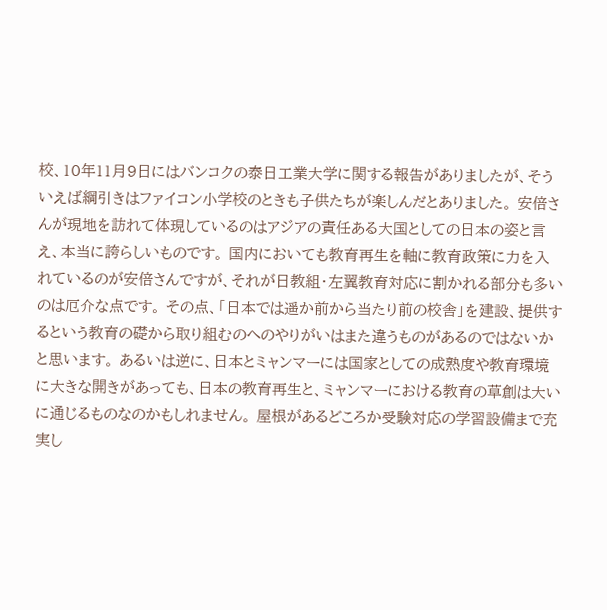校、10年11月9日にはバンコクの泰日工業大学に関する報告がありましたが、そういえば綱引きはファイコン小学校のときも子供たちが楽しんだとありました。 安倍さんが現地を訪れて体現しているのはアジアの責任ある大国としての日本の姿と言え、本当に誇らしいものです。 国内においても教育再生を軸に教育政策に力を入れているのが安倍さんですが、それが日教組・左翼教育対応に割かれる部分も多いのは厄介な点です。 その点、「日本では遥か前から当たり前の校舎」を建設、提供するという教育の礎から取り組むのへのやりがいはまた違うものがあるのではないかと思います。 あるいは逆に、日本とミャンマーには国家としての成熟度や教育環境に大きな開きがあっても、日本の教育再生と、ミャンマーにおける教育の草創は大いに通じるものなのかもしれません。 屋根があるどころか受験対応の学習設備まで充実し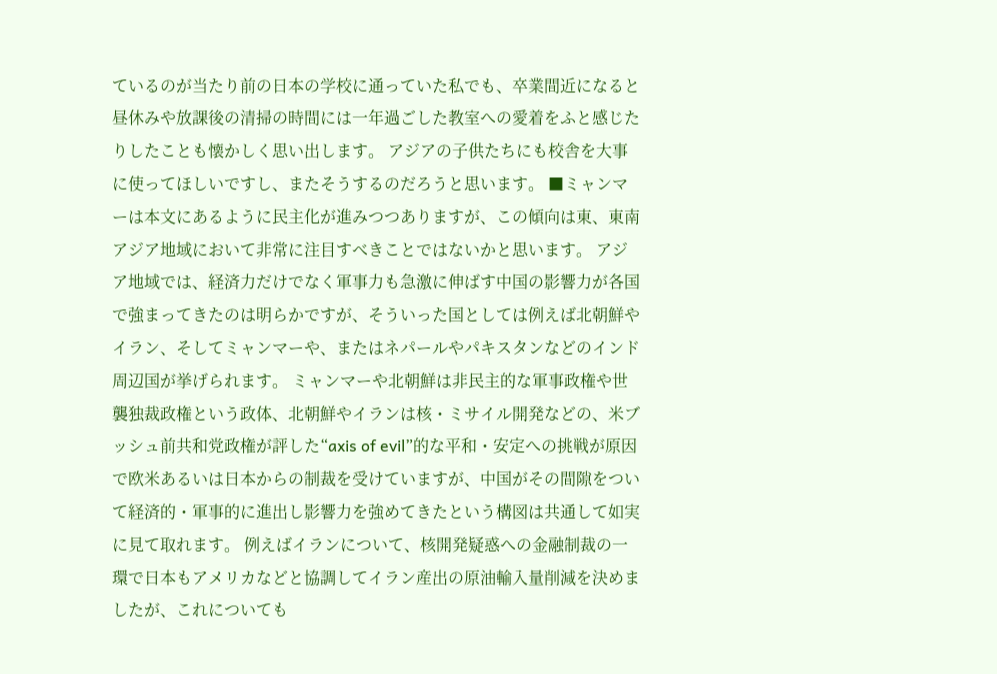ているのが当たり前の日本の学校に通っていた私でも、卒業間近になると昼休みや放課後の清掃の時間には一年過ごした教室への愛着をふと感じたりしたことも懐かしく思い出します。 アジアの子供たちにも校舎を大事に使ってほしいですし、またそうするのだろうと思います。 ■ミャンマーは本文にあるように民主化が進みつつありますが、この傾向は東、東南アジア地域において非常に注目すべきことではないかと思います。 アジア地域では、経済力だけでなく軍事力も急激に伸ばす中国の影響力が各国で強まってきたのは明らかですが、そういった国としては例えば北朝鮮やイラン、そしてミャンマーや、またはネパールやパキスタンなどのインド周辺国が挙げられます。 ミャンマーや北朝鮮は非民主的な軍事政権や世襲独裁政権という政体、北朝鮮やイランは核・ミサイル開発などの、米ブッシュ前共和党政権が評した“axis of evil”的な平和・安定への挑戦が原因で欧米あるいは日本からの制裁を受けていますが、中国がその間隙をついて経済的・軍事的に進出し影響力を強めてきたという構図は共通して如実に見て取れます。 例えばイランについて、核開発疑惑への金融制裁の一環で日本もアメリカなどと協調してイラン産出の原油輸入量削減を決めましたが、これについても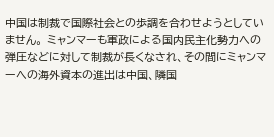中国は制裁で国際社会との歩調を合わせようとしていません。 ミャンマーも軍政による国内民主化勢力への弾圧などに対して制裁が長くなされ、その間にミャンマーへの海外資本の進出は中国、隣国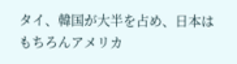タイ、韓国が大半を占め、日本はもちろんアメリカ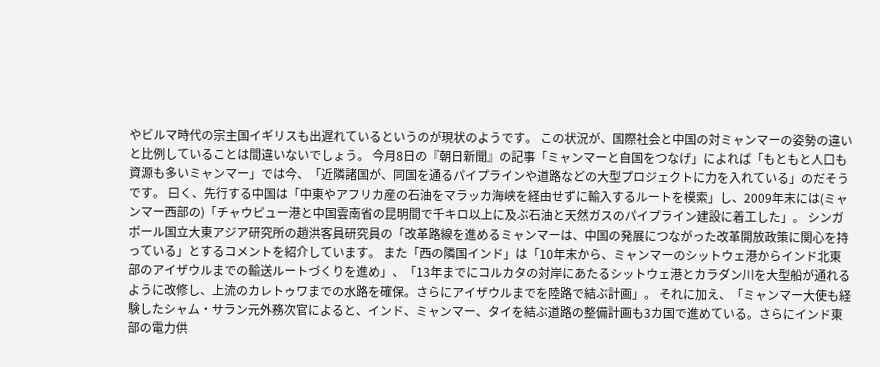やビルマ時代の宗主国イギリスも出遅れているというのが現状のようです。 この状況が、国際社会と中国の対ミャンマーの姿勢の違いと比例していることは間違いないでしょう。 今月8日の『朝日新聞』の記事「ミャンマーと自国をつなげ」によれば「もともと人口も資源も多いミャンマー」では今、「近隣諸国が、同国を通るパイプラインや道路などの大型プロジェクトに力を入れている」のだそうです。 曰く、先行する中国は「中東やアフリカ産の石油をマラッカ海峡を経由せずに輸入するルートを模索」し、2009年末には(ミャンマー西部の)「チャウピュー港と中国雲南省の昆明間で千キロ以上に及ぶ石油と天然ガスのパイプライン建設に着工した」。 シンガポール国立大東アジア研究所の趙洪客員研究員の「改革路線を進めるミャンマーは、中国の発展につながった改革開放政策に関心を持っている」とするコメントを紹介しています。 また「西の隣国インド」は「10年末から、ミャンマーのシットウェ港からインド北東部のアイザウルまでの輸送ルートづくりを進め」、「13年までにコルカタの対岸にあたるシットウェ港とカラダン川を大型船が通れるように改修し、上流のカレトゥワまでの水路を確保。さらにアイザウルまでを陸路で結ぶ計画」。 それに加え、「ミャンマー大使も経験したシャム・サラン元外務次官によると、インド、ミャンマー、タイを結ぶ道路の整備計画も3カ国で進めている。さらにインド東部の電力供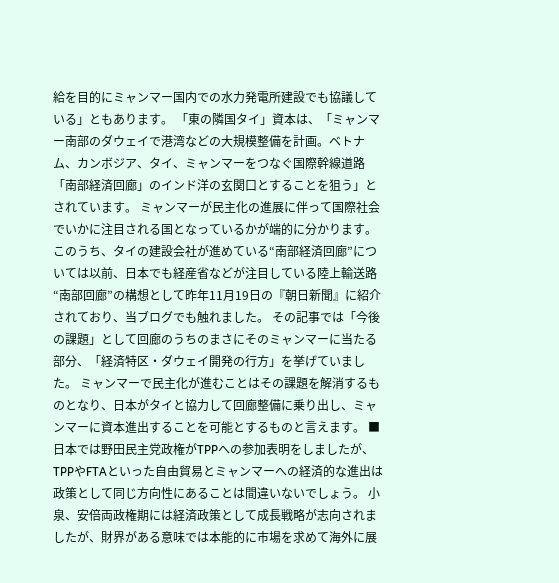給を目的にミャンマー国内での水力発電所建設でも協議している」ともあります。 「東の隣国タイ」資本は、「ミャンマー南部のダウェイで港湾などの大規模整備を計画。ベトナム、カンボジア、タイ、ミャンマーをつなぐ国際幹線道路「南部経済回廊」のインド洋の玄関口とすることを狙う」とされています。 ミャンマーが民主化の進展に伴って国際社会でいかに注目される国となっているかが端的に分かります。 このうち、タイの建設会社が進めている“南部経済回廊”については以前、日本でも経産省などが注目している陸上輸送路“南部回廊”の構想として昨年11月19日の『朝日新聞』に紹介されており、当ブログでも触れました。 その記事では「今後の課題」として回廊のうちのまさにそのミャンマーに当たる部分、「経済特区・ダウェイ開発の行方」を挙げていました。 ミャンマーで民主化が進むことはその課題を解消するものとなり、日本がタイと協力して回廊整備に乗り出し、ミャンマーに資本進出することを可能とするものと言えます。 ■日本では野田民主党政権がTPPへの参加表明をしましたが、TPPやFTAといった自由貿易とミャンマーへの経済的な進出は政策として同じ方向性にあることは間違いないでしょう。 小泉、安倍両政権期には経済政策として成長戦略が志向されましたが、財界がある意味では本能的に市場を求めて海外に展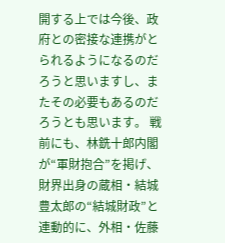開する上では今後、政府との密接な連携がとられるようになるのだろうと思いますし、またその必要もあるのだろうとも思います。 戦前にも、林銑十郎内閣が“軍財抱合”を掲げ、財界出身の蔵相・結城豊太郎の“結城財政”と連動的に、外相・佐藤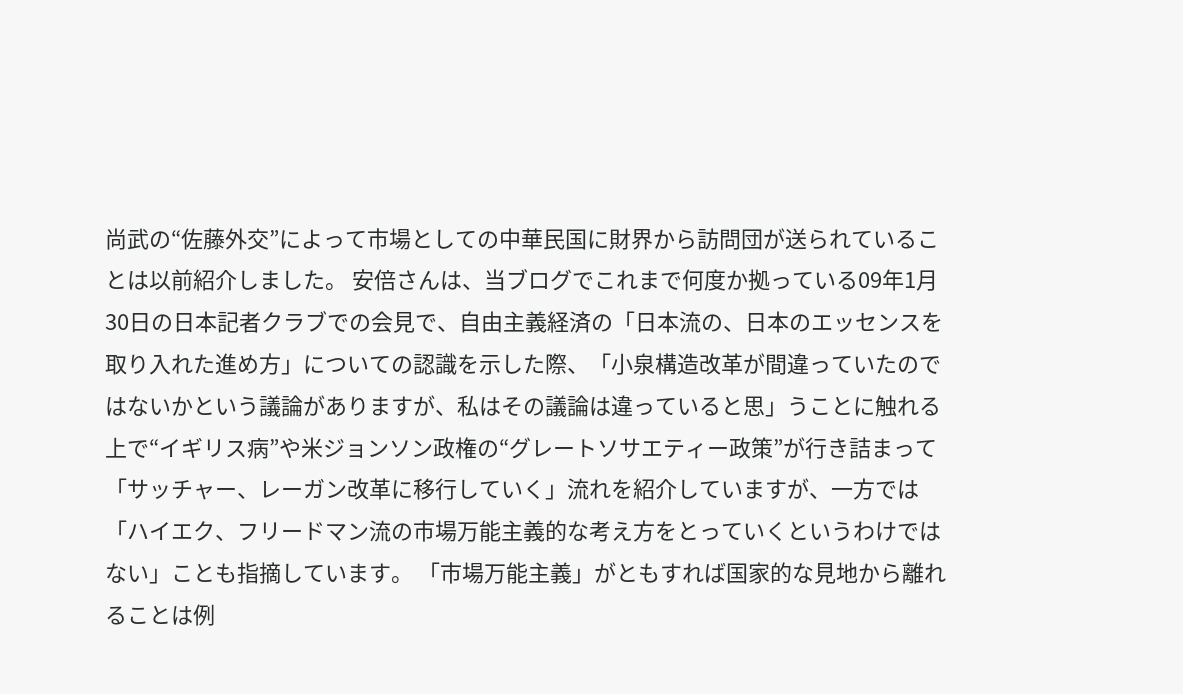尚武の“佐藤外交”によって市場としての中華民国に財界から訪問団が送られていることは以前紹介しました。 安倍さんは、当ブログでこれまで何度か拠っている09年1月30日の日本記者クラブでの会見で、自由主義経済の「日本流の、日本のエッセンスを取り入れた進め方」についての認識を示した際、「小泉構造改革が間違っていたのではないかという議論がありますが、私はその議論は違っていると思」うことに触れる上で“イギリス病”や米ジョンソン政権の“グレートソサエティー政策”が行き詰まって「サッチャー、レーガン改革に移行していく」流れを紹介していますが、一方では「ハイエク、フリードマン流の市場万能主義的な考え方をとっていくというわけではない」ことも指摘しています。 「市場万能主義」がともすれば国家的な見地から離れることは例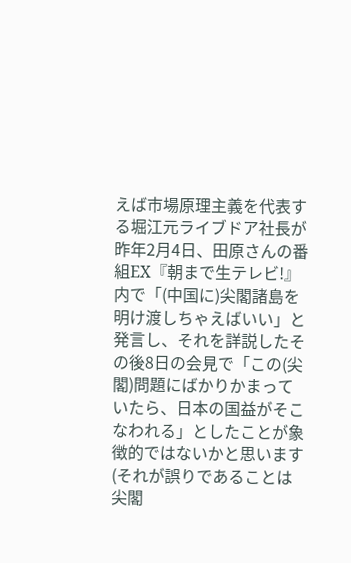えば市場原理主義を代表する堀江元ライブドア社長が昨年2月4日、田原さんの番組EX『朝まで生テレビ!』内で「(中国に)尖閣諸島を明け渡しちゃえばいい」と発言し、それを詳説したその後8日の会見で「この(尖閣)問題にばかりかまっていたら、日本の国益がそこなわれる」としたことが象徴的ではないかと思います(それが誤りであることは尖閣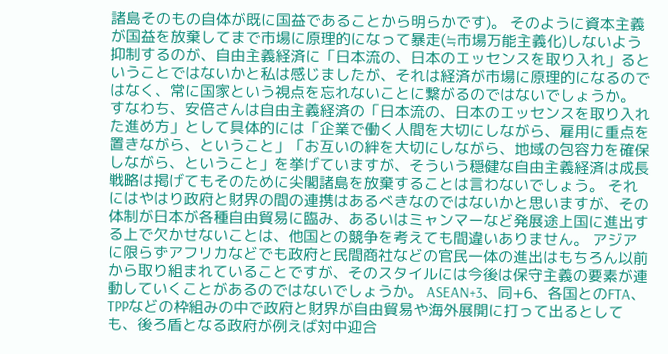諸島そのもの自体が既に国益であることから明らかです)。 そのように資本主義が国益を放棄してまで市場に原理的になって暴走(≒市場万能主義化)しないよう抑制するのが、自由主義経済に「日本流の、日本のエッセンスを取り入れ」るということではないかと私は感じましたが、それは経済が市場に原理的になるのではなく、常に国家という視点を忘れないことに繋がるのではないでしょうか。 すなわち、安倍さんは自由主義経済の「日本流の、日本のエッセンスを取り入れた進め方」として具体的には「企業で働く人間を大切にしながら、雇用に重点を置きながら、ということ」「お互いの絆を大切にしながら、地域の包容力を確保しながら、ということ」を挙げていますが、そういう穏健な自由主義経済は成長戦略は掲げてもそのために尖閣諸島を放棄することは言わないでしょう。 それにはやはり政府と財界の間の連携はあるべきなのではないかと思いますが、その体制が日本が各種自由貿易に臨み、あるいはミャンマーなど発展途上国に進出する上で欠かせないことは、他国との競争を考えても間違いありません。 アジアに限らずアフリカなどでも政府と民間商社などの官民一体の進出はもちろん以前から取り組まれていることですが、そのスタイルには今後は保守主義の要素が連動していくことがあるのではないでしょうか。 ASEAN+3、同+6、各国とのFTA、TPPなどの枠組みの中で政府と財界が自由貿易や海外展開に打って出るとしても、後ろ盾となる政府が例えば対中迎合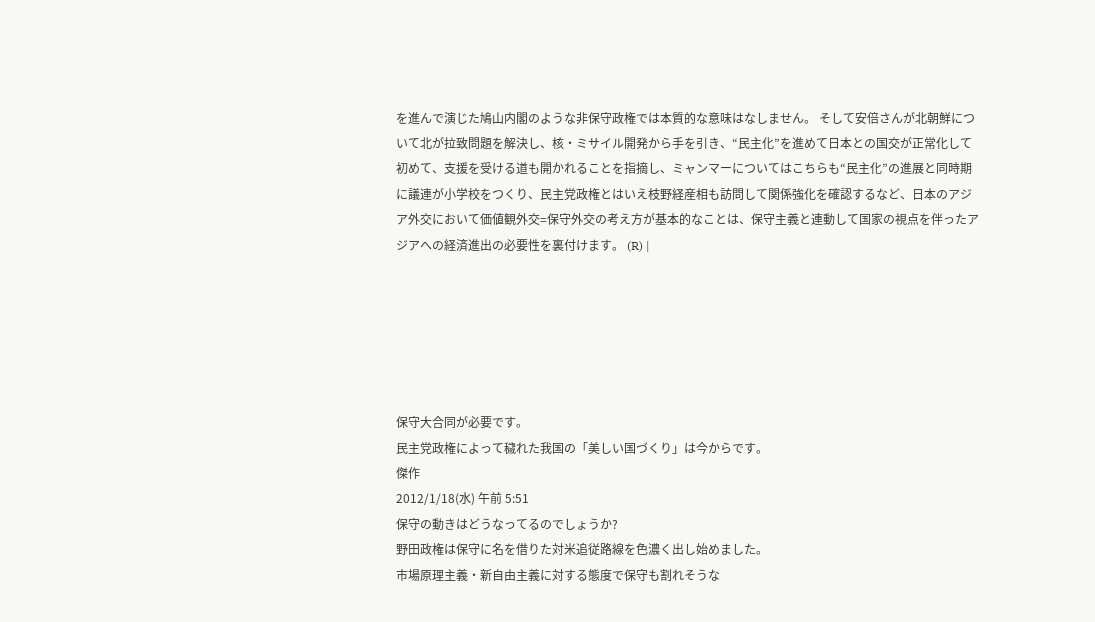を進んで演じた鳩山内閣のような非保守政権では本質的な意味はなしません。 そして安倍さんが北朝鮮について北が拉致問題を解決し、核・ミサイル開発から手を引き、“民主化”を進めて日本との国交が正常化して初めて、支援を受ける道も開かれることを指摘し、ミャンマーについてはこちらも“民主化”の進展と同時期に議連が小学校をつくり、民主党政権とはいえ枝野経産相も訪問して関係強化を確認するなど、日本のアジア外交において価値観外交=保守外交の考え方が基本的なことは、保守主義と連動して国家の視点を伴ったアジアへの経済進出の必要性を裏付けます。 (R) |






保守大合同が必要です。
民主党政権によって穢れた我国の「美しい国づくり」は今からです。
傑作
2012/1/18(水) 午前 5:51
保守の動きはどうなってるのでしょうか?
野田政権は保守に名を借りた対米追従路線を色濃く出し始めました。
市場原理主義・新自由主義に対する態度で保守も割れそうな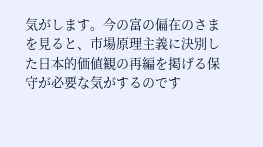気がします。今の富の偏在のさまを見ると、市場原理主義に決別した日本的価値観の再編を掲げる保守が必要な気がするのです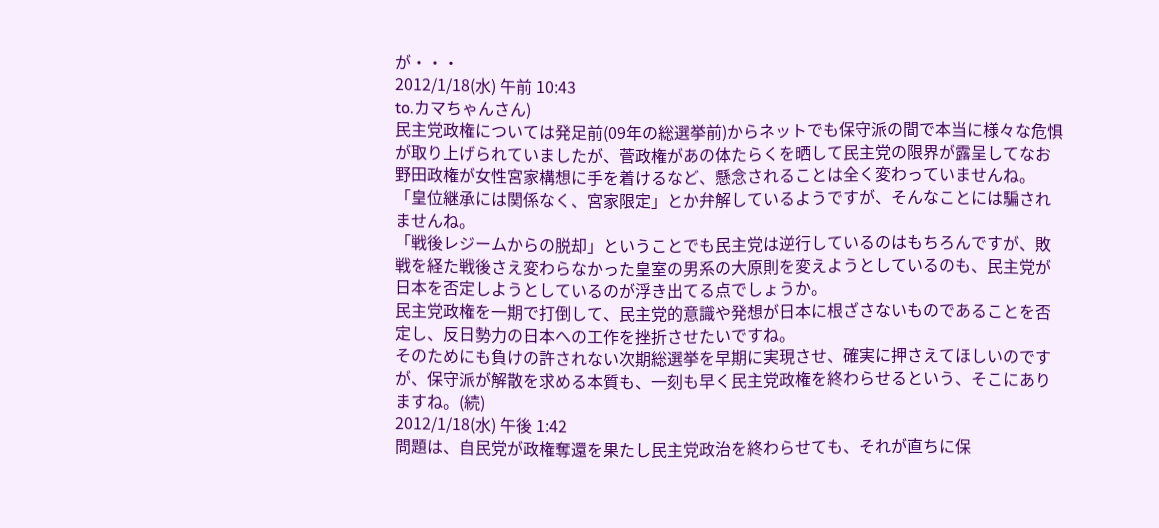が・・・
2012/1/18(水) 午前 10:43
to.カマちゃんさん)
民主党政権については発足前(09年の総選挙前)からネットでも保守派の間で本当に様々な危惧が取り上げられていましたが、菅政権があの体たらくを晒して民主党の限界が露呈してなお野田政権が女性宮家構想に手を着けるなど、懸念されることは全く変わっていませんね。
「皇位継承には関係なく、宮家限定」とか弁解しているようですが、そんなことには騙されませんね。
「戦後レジームからの脱却」ということでも民主党は逆行しているのはもちろんですが、敗戦を経た戦後さえ変わらなかった皇室の男系の大原則を変えようとしているのも、民主党が日本を否定しようとしているのが浮き出てる点でしょうか。
民主党政権を一期で打倒して、民主党的意識や発想が日本に根ざさないものであることを否定し、反日勢力の日本への工作を挫折させたいですね。
そのためにも負けの許されない次期総選挙を早期に実現させ、確実に押さえてほしいのですが、保守派が解散を求める本質も、一刻も早く民主党政権を終わらせるという、そこにありますね。(続)
2012/1/18(水) 午後 1:42
問題は、自民党が政権奪還を果たし民主党政治を終わらせても、それが直ちに保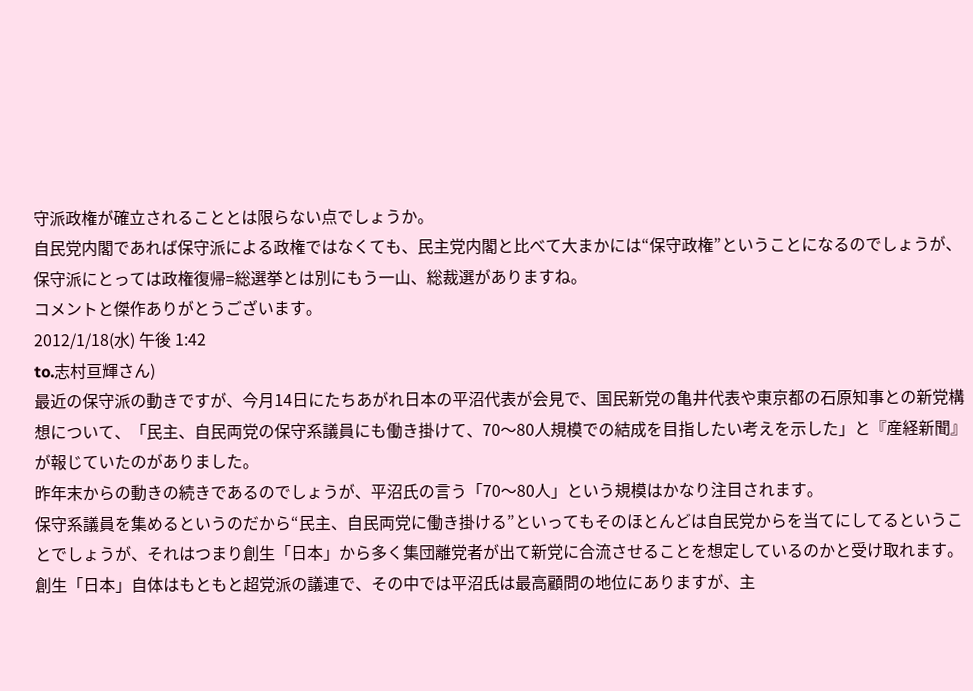守派政権が確立されることとは限らない点でしょうか。
自民党内閣であれば保守派による政権ではなくても、民主党内閣と比べて大まかには“保守政権”ということになるのでしょうが、保守派にとっては政権復帰=総選挙とは別にもう一山、総裁選がありますね。
コメントと傑作ありがとうございます。
2012/1/18(水) 午後 1:42
to.志村亘輝さん)
最近の保守派の動きですが、今月14日にたちあがれ日本の平沼代表が会見で、国民新党の亀井代表や東京都の石原知事との新党構想について、「民主、自民両党の保守系議員にも働き掛けて、70〜80人規模での結成を目指したい考えを示した」と『産経新聞』が報じていたのがありました。
昨年末からの動きの続きであるのでしょうが、平沼氏の言う「70〜80人」という規模はかなり注目されます。
保守系議員を集めるというのだから“民主、自民両党に働き掛ける”といってもそのほとんどは自民党からを当てにしてるということでしょうが、それはつまり創生「日本」から多く集団離党者が出て新党に合流させることを想定しているのかと受け取れます。
創生「日本」自体はもともと超党派の議連で、その中では平沼氏は最高顧問の地位にありますが、主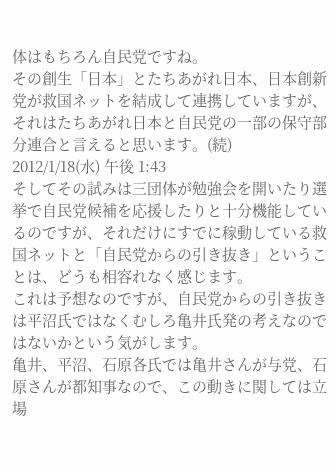体はもちろん自民党ですね。
その創生「日本」とたちあがれ日本、日本創新党が救国ネットを結成して連携していますが、それはたちあがれ日本と自民党の一部の保守部分連合と言えると思います。(続)
2012/1/18(水) 午後 1:43
そしてその試みは三団体が勉強会を開いたり選挙で自民党候補を応援したりと十分機能しているのですが、それだけにすでに稼動している救国ネットと「自民党からの引き抜き」ということは、どうも相容れなく感じます。
これは予想なのですが、自民党からの引き抜きは平沼氏ではなくむしろ亀井氏発の考えなのではないかという気がします。
亀井、平沼、石原各氏では亀井さんが与党、石原さんが都知事なので、この動きに関しては立場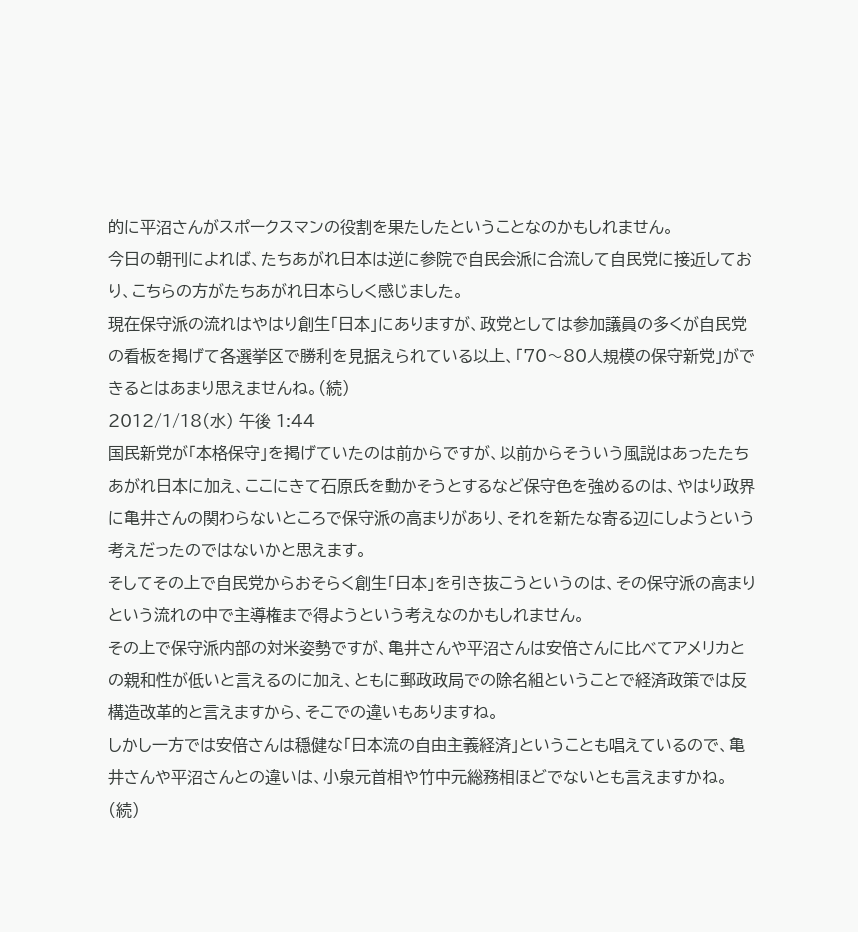的に平沼さんがスポークスマンの役割を果たしたということなのかもしれません。
今日の朝刊によれば、たちあがれ日本は逆に参院で自民会派に合流して自民党に接近しており、こちらの方がたちあがれ日本らしく感じました。
現在保守派の流れはやはり創生「日本」にありますが、政党としては参加議員の多くが自民党の看板を掲げて各選挙区で勝利を見据えられている以上、「70〜80人規模の保守新党」ができるとはあまり思えませんね。(続)
2012/1/18(水) 午後 1:44
国民新党が「本格保守」を掲げていたのは前からですが、以前からそういう風説はあったたちあがれ日本に加え、ここにきて石原氏を動かそうとするなど保守色を強めるのは、やはり政界に亀井さんの関わらないところで保守派の高まりがあり、それを新たな寄る辺にしようという考えだったのではないかと思えます。
そしてその上で自民党からおそらく創生「日本」を引き抜こうというのは、その保守派の高まりという流れの中で主導権まで得ようという考えなのかもしれません。
その上で保守派内部の対米姿勢ですが、亀井さんや平沼さんは安倍さんに比べてアメリカとの親和性が低いと言えるのに加え、ともに郵政政局での除名組ということで経済政策では反構造改革的と言えますから、そこでの違いもありますね。
しかし一方では安倍さんは穏健な「日本流の自由主義経済」ということも唱えているので、亀井さんや平沼さんとの違いは、小泉元首相や竹中元総務相ほどでないとも言えますかね。(続)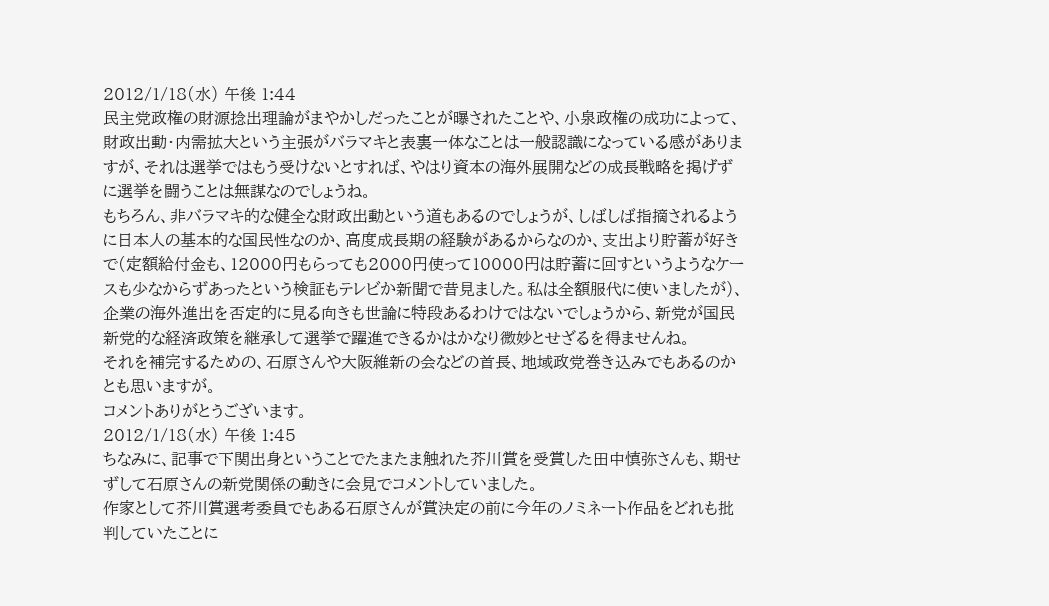2012/1/18(水) 午後 1:44
民主党政権の財源捻出理論がまやかしだったことが曝されたことや、小泉政権の成功によって、財政出動・内需拡大という主張がバラマキと表裏一体なことは一般認識になっている感がありますが、それは選挙ではもう受けないとすれば、やはり資本の海外展開などの成長戦略を掲げずに選挙を闘うことは無謀なのでしょうね。
もちろん、非バラマキ的な健全な財政出動という道もあるのでしょうが、しばしば指摘されるように日本人の基本的な国民性なのか、高度成長期の経験があるからなのか、支出より貯蓄が好きで(定額給付金も、12000円もらっても2000円使って10000円は貯蓄に回すというようなケースも少なからずあったという検証もテレビか新聞で昔見ました。私は全額服代に使いましたが)、企業の海外進出を否定的に見る向きも世論に特段あるわけではないでしょうから、新党が国民新党的な経済政策を継承して選挙で躍進できるかはかなり微妙とせざるを得ませんね。
それを補完するための、石原さんや大阪維新の会などの首長、地域政党巻き込みでもあるのかとも思いますが。
コメントありがとうございます。
2012/1/18(水) 午後 1:45
ちなみに、記事で下関出身ということでたまたま触れた芥川賞を受賞した田中慎弥さんも、期せずして石原さんの新党関係の動きに会見でコメントしていました。
作家として芥川賞選考委員でもある石原さんが賞決定の前に今年のノミネート作品をどれも批判していたことに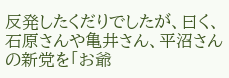反発したくだりでしたが、曰く、石原さんや亀井さん、平沼さんの新党を「お爺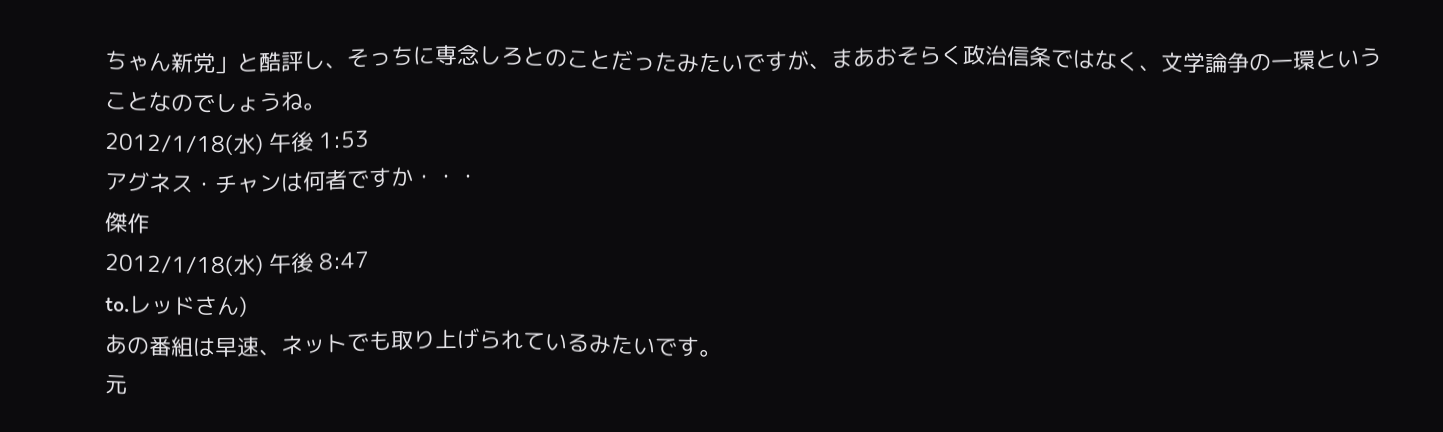ちゃん新党」と酷評し、そっちに専念しろとのことだったみたいですが、まあおそらく政治信条ではなく、文学論争の一環ということなのでしょうね。
2012/1/18(水) 午後 1:53
アグネス・チャンは何者ですか・・・
傑作
2012/1/18(水) 午後 8:47
to.レッドさん)
あの番組は早速、ネットでも取り上げられているみたいです。
元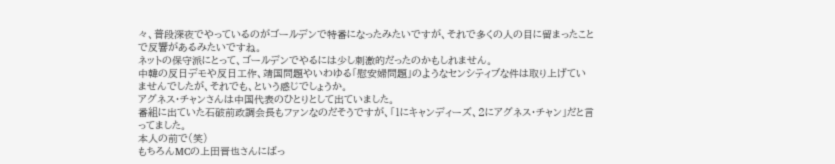々、普段深夜でやっているのがゴールデンで特番になったみたいですが、それで多くの人の目に留まったことで反響があるみたいですね。
ネットの保守派にとって、ゴールデンでやるには少し刺激的だったのかもしれません。
中韓の反日デモや反日工作、靖国問題やいわゆる「慰安婦問題」のようなセンシティブな件は取り上げていませんでしたが、それでも、という感じでしょうか。
アグネス・チャンさんは中国代表のひとりとして出ていました。
番組に出ていた石破前政調会長もファンなのだそうですが、「1にキャンディーズ、2にアグネス・チャン」だと言ってました。
本人の前で(笑)
もちろんMCの上田晋也さんにばっ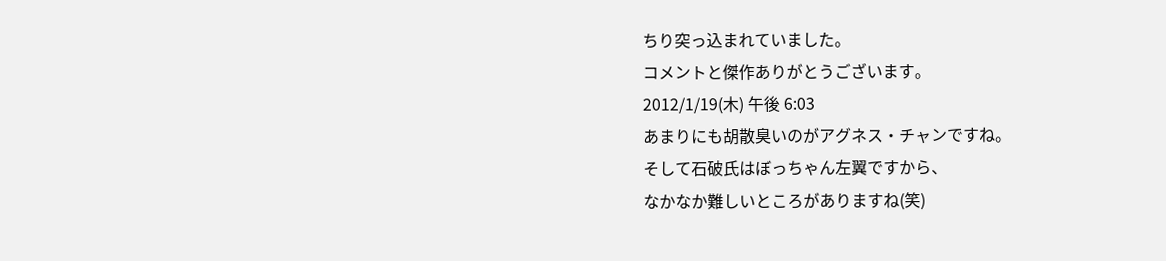ちり突っ込まれていました。
コメントと傑作ありがとうございます。
2012/1/19(木) 午後 6:03
あまりにも胡散臭いのがアグネス・チャンですね。
そして石破氏はぼっちゃん左翼ですから、
なかなか難しいところがありますね(笑)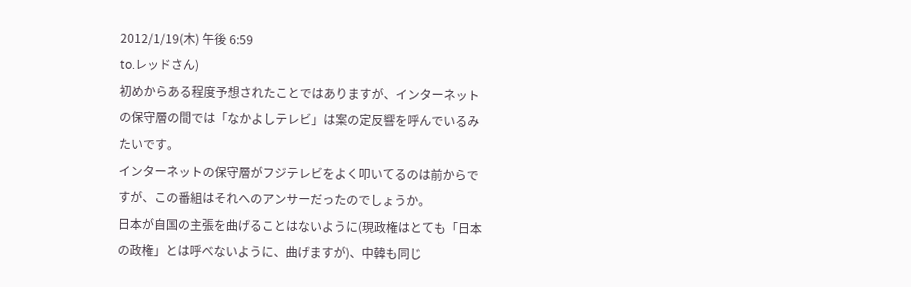2012/1/19(木) 午後 6:59
to.レッドさん)
初めからある程度予想されたことではありますが、インターネットの保守層の間では「なかよしテレビ」は案の定反響を呼んでいるみたいです。
インターネットの保守層がフジテレビをよく叩いてるのは前からですが、この番組はそれへのアンサーだったのでしょうか。
日本が自国の主張を曲げることはないように(現政権はとても「日本の政権」とは呼べないように、曲げますが)、中韓も同じ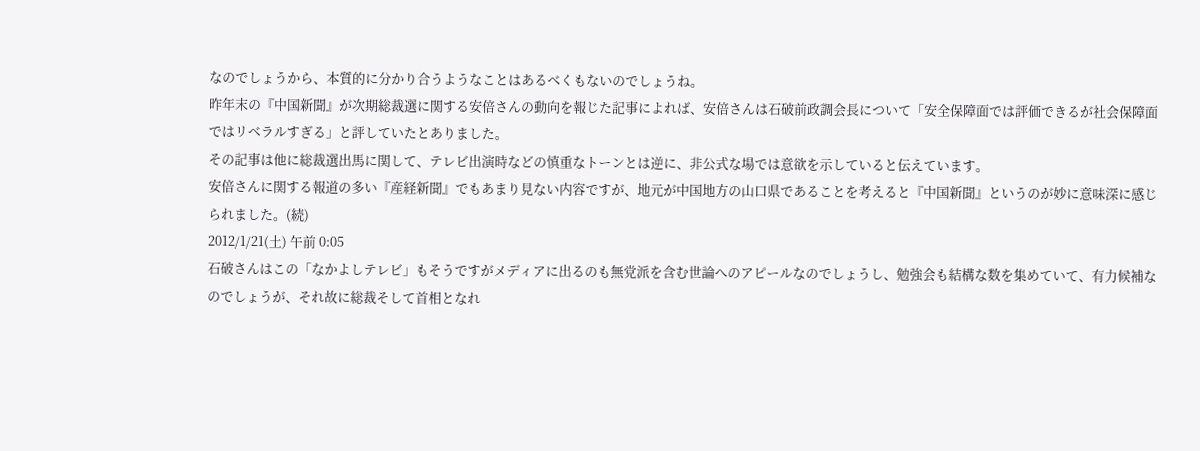なのでしょうから、本質的に分かり合うようなことはあるべくもないのでしょうね。
昨年末の『中国新聞』が次期総裁選に関する安倍さんの動向を報じた記事によれば、安倍さんは石破前政調会長について「安全保障面では評価できるが社会保障面ではリベラルすぎる」と評していたとありました。
その記事は他に総裁選出馬に関して、テレビ出演時などの慎重なトーンとは逆に、非公式な場では意欲を示していると伝えています。
安倍さんに関する報道の多い『産経新聞』でもあまり見ない内容ですが、地元が中国地方の山口県であることを考えると『中国新聞』というのが妙に意味深に感じられました。(続)
2012/1/21(土) 午前 0:05
石破さんはこの「なかよしテレビ」もそうですがメディアに出るのも無党派を含む世論へのアピールなのでしょうし、勉強会も結構な数を集めていて、有力候補なのでしょうが、それ故に総裁そして首相となれ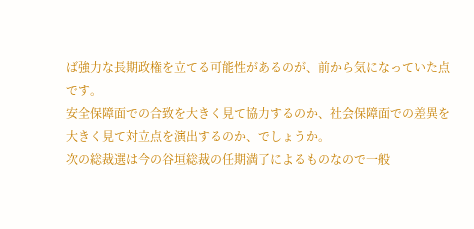ば強力な長期政権を立てる可能性があるのが、前から気になっていた点です。
安全保障面での合致を大きく見て協力するのか、社会保障面での差異を大きく見て対立点を演出するのか、でしょうか。
次の総裁選は今の谷垣総裁の任期満了によるものなので一般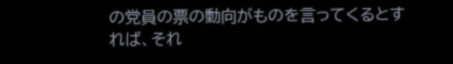の党員の票の動向がものを言ってくるとすれば、それ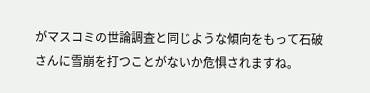がマスコミの世論調査と同じような傾向をもって石破さんに雪崩を打つことがないか危惧されますね。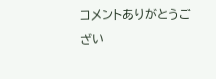コメントありがとうござい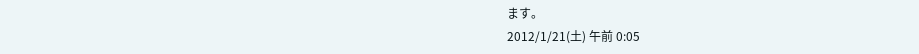ます。
2012/1/21(土) 午前 0:05